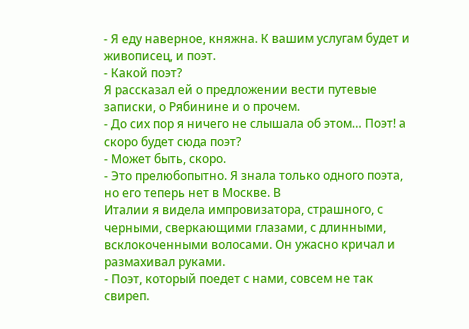- Я еду наверное, княжна. К вашим услугам будет и живописец, и поэт.
- Какой поэт?
Я рассказал ей о предложении вести путевые записки, о Рябинине и о прочем.
- До сих пор я ничего не слышала об этом… Поэт! а скоро будет сюда поэт?
- Может быть, скоро.
- Это прелюбопытно. Я знала только одного поэта, но его теперь нет в Москве. В
Италии я видела импровизатора, страшного, с черными, сверкающими глазами, с длинными, всклокоченными волосами. Он ужасно кричал и размахивал руками.
- Поэт, который поедет с нами, совсем не так свиреп.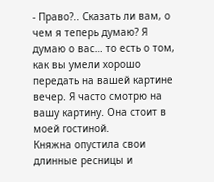- Право?.. Сказать ли вам, о чем я теперь думаю? Я думаю о вас… то есть о том, как вы умели хорошо передать на вашей картине вечер. Я часто смотрю на вашу картину. Она стоит в моей гостиной.
Княжна опустила свои длинные ресницы и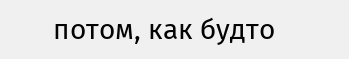потом, как будто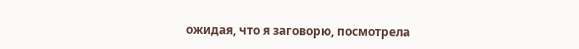ожидая, что я заговорю, посмотрела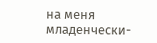на меня младенчески-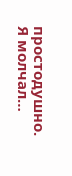простодушно. Я молчал…